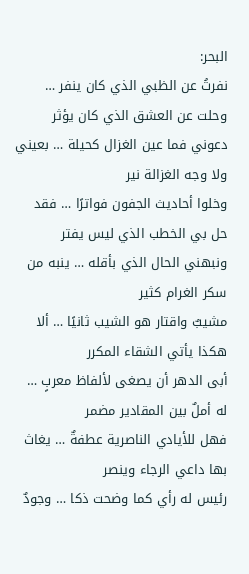البحر:
نفرتُ عن الظبي الذي كان ينفر … وحلت عن العشق الذي كان يؤثر
دعوني فما عين الغزال كحيلة … بعيني ولا وجه الغزالة نير
وخلوا أحاديث الجفون فواترًا … فقد حل بي الخطب الذي ليس يفتر
ونبهني الحال الذي بأقله … ينبه من سكر الغرام كثير
مشيبٌ واقتار هو الشيب ثانيًا … ألا هكذا يأتي الشقاء المكرر
أبى الدهر أن يصغى لألفاظ معربٍ … له أملٌ بين المقادير مضمر
فهل للأيادي الناصرية عطفةٌ … يغاث بها داعي الرجاء وينصر
رئيس له رأي كما وضحت ذكا … وجودٌ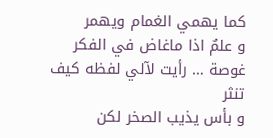كما يهمي الغمام ويهمر
و علمٌ اذا ماغاض في الفكر غوصة … رأيت لآلي لفظه كيف تنثر
و بأس يذيب الصخر لكن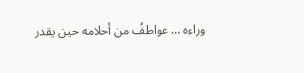وراءه … عواطفُ من أحلامه حين يقدر